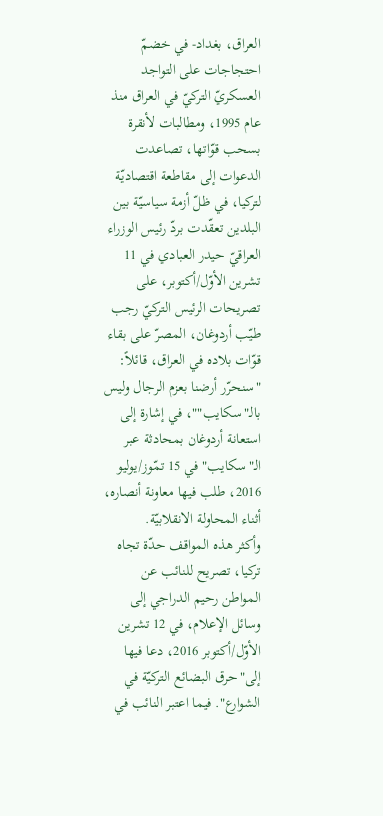العراق، بغداد- في خضمّ احتجاجات على التواجد العسكريّ التركيّ في العراق منذ عام 1995، ومطالبات لأنقرة بسحب قوّاتها، تصاعدت الدعوات إلى مقاطعة اقتصاديّة لتركيا، في ظلّ أزمة سياسيّة بين البلدين تعقّدت بردّ رئيس الوزراء العراقيّ حيدر العبادي في 11 تشرين الأوّل/أكتوبر، على تصريحات الرئيس التركيّ رجب طيّب أردوغان، المصرّ على بقاء قوّات بلاده في العراق، قائلاً: "سنحرّر أرضنا بعزم الرجال وليس بالـ"سكايب""، في إشارة إلى استعانة أردوغان بمحادثة عبر الـ"سكايب" في 15 تمّوز/يوليو 2016، طلب فيها معاونة أنصاره، أثناء المحاولة الانقلابيّة.
وأكثر هذه المواقف حدّة تجاه تركيا، تصريح للنائب عن المواطن رحيم الدراجي إلى وسائل الإعلام، في 12 تشرين الأوّل/أكتوبر 2016، دعا فيها إلى"حرق البضائع التركيّة في الشوارع". فيما اعتبر النائب في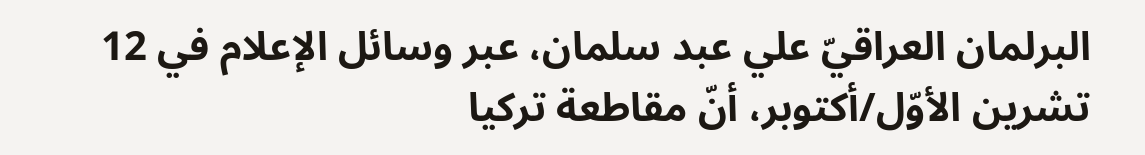البرلمان العراقيّ علي عبد سلمان، عبر وسائل الإعلام في 12 تشرين الأوّل/أكتوبر، أنّ مقاطعة تركيا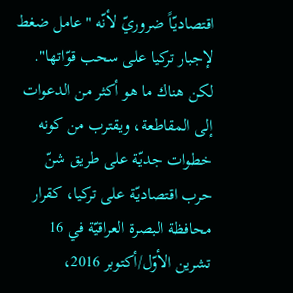اقتصاديّاً ضروريّ لأنّه "عامل ضغط لإجبار تركيا على سحب قوّاتها".
لكن هناك ما هو أكثر من الدعوات إلى المقاطعة، ويقترب من كونه خطوات جديّة على طريق شنّ حرب اقتصاديّة على تركيا، كقرار محافظة البصرة العراقيّة في 16 تشرين الأوّل/أكتوبر 2016،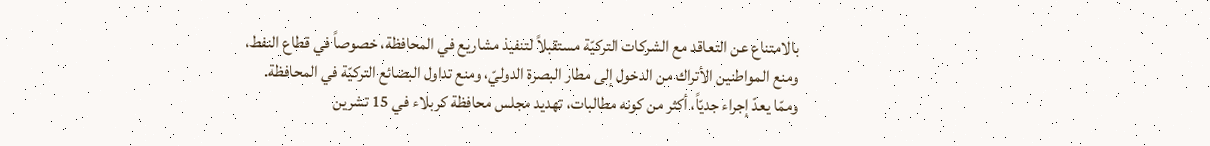بالامتناع عن التعاقد مع الشركات التركيّة مستقبلاً لتنفيذ مشاريع في المحافظة، خصوصاً في قطاع النفط، ومنع المواطنين الأتراك من الدخول إلى مطار البصرة الدوليّ، ومنع تداول البضائع التركيّة في المحافظة.
وممّا يعدّ إجراء جديّاً، أكثر من كونه مطالبات، تهديد مجلس محافظة كربلاء في 15 تشرين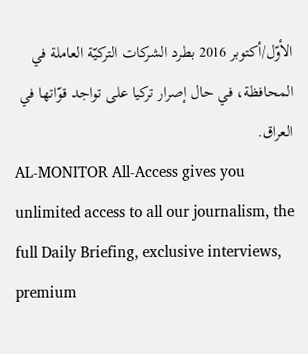الأوّل/أكتوبر 2016 بطرد الشركات التركيّة العاملة في المحافظة، في حال إصرار تركيا على تواجد قوّاتها في العراق.
AL-MONITOR All-Access gives you unlimited access to all our journalism, the full Daily Briefing, exclusive interviews, premium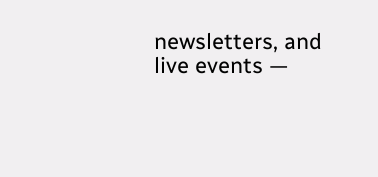newsletters, and live events —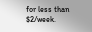for less than $2/week.